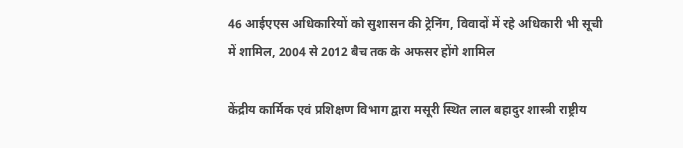46 आईएएस अधिकारियों को सुशासन की ट्रेनिंग, विवादों में रहे अधिकारी भी सूची में शामिल, 2004 से 2012 बैच तक के अफसर होंगे शामिल

केंद्रीय कार्मिक एवं प्रशिक्षण विभाग द्वारा मसूरी स्थित लाल बहादुर शास्त्री राष्ट्रीय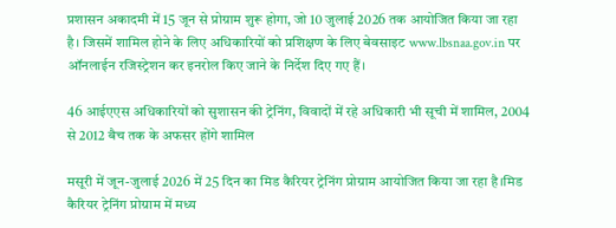प्रशासन अकादमी में 15 जून से प्रोग्राम शुरू होगा, जो 10 जुलाई 2026 तक आयोजित किया जा रहा है। जिसमें शामिल होने के लिए अधिकारियों को प्रशिक्षण के लिए बेवसाइट www.lbsnaa.gov.in पर ऑनलाईन रजिस्ट्रेशन कर इनरोल किए जाने के निर्देश दिए गए हैं।

46 आईएएस अधिकारियों को सुशासन की ट्रेनिंग, विवादों में रहे अधिकारी भी सूची में शामिल, 2004 से 2012 बैच तक के अफसर होंगे शामिल

मसूरी में जून-जुलाई 2026 में 25 दिन का मिड कैरियर ट्रेनिंग प्रोग्राम आयोजित किया जा रहा है।मिड कैरियर ट्रेनिंग प्रोग्राम में मध्य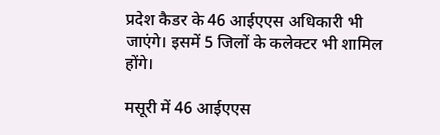प्रदेश कैडर के 46 आईएएस अधिकारी भी जाएंगे। इसमें 5 जिलों के कलेक्टर भी शामिल होंगे।

मसूरी में 46 आईएएस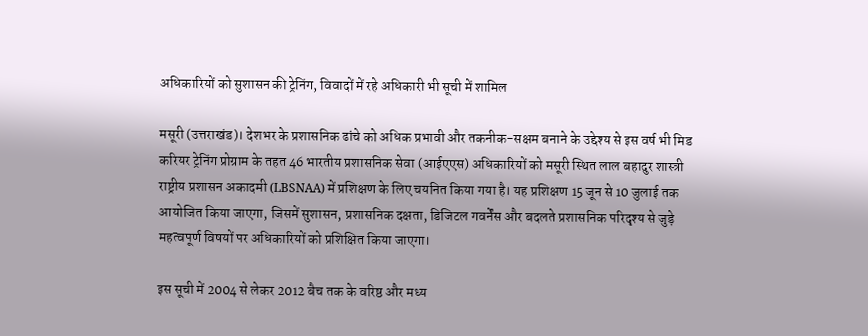अधिकारियों को सुशासन की ट्रेनिंग, विवादों में रहे अधिकारी भी सूची में शामिल

मसूरी (उत्तराखंड)। देशभर के प्रशासनिक ढांचे को अधिक प्रभावी और तकनीक-सक्षम बनाने के उद्देश्य से इस वर्ष भी मिड करियर ट्रेनिंग प्रोग्राम के तहत 46 भारतीय प्रशासनिक सेवा (आईएएस) अधिकारियों को मसूरी स्थित लाल बहादुर शास्त्री राष्ट्रीय प्रशासन अकादमी (LBSNAA) में प्रशिक्षण के लिए चयनित किया गया है। यह प्रशिक्षण 15 जून से 10 जुलाई तक आयोजित किया जाएगा, जिसमें सुशासन, प्रशासनिक दक्षता, डिजिटल गवर्नेंस और बदलते प्रशासनिक परिदृश्य से जुड़े महत्वपूर्ण विषयों पर अधिकारियों को प्रशिक्षित किया जाएगा।

इस सूची में 2004 से लेकर 2012 बैच तक के वरिष्ठ और मध्य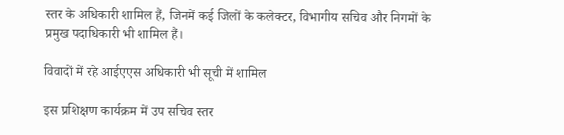स्तर के अधिकारी शामिल हैं, जिनमें कई जिलों के कलेक्टर, विभागीय सचिव और निगमों के प्रमुख पदाधिकारी भी शामिल हैं।

विवादों में रहे आईएएस अधिकारी भी सूची में शामिल

इस प्रशिक्षण कार्यक्रम में उप सचिव स्तर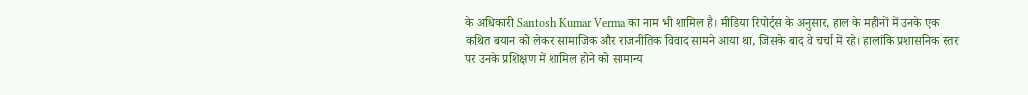के अधिकारी Santosh Kumar Verma का नाम भी शामिल है। मीडिया रिपोर्ट्स के अनुसार, हाल के महीनों में उनके एक कथित बयान को लेकर सामाजिक और राजनीतिक विवाद सामने आया था, जिसके बाद वे चर्चा में रहे। हालांकि प्रशासनिक स्तर पर उनके प्रशिक्षण में शामिल होने को सामान्य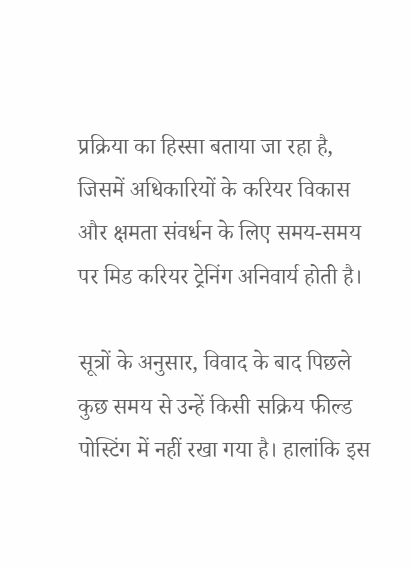प्रक्रिया का हिस्सा बताया जा रहा है, जिसमें अधिकारियों के करियर विकास और क्षमता संवर्धन के लिए समय-समय पर मिड करियर ट्रेनिंग अनिवार्य होती है।

सूत्रों के अनुसार, विवाद के बाद पिछले कुछ समय से उन्हें किसी सक्रिय फील्ड पोस्टिंग में नहीं रखा गया है। हालांकि इस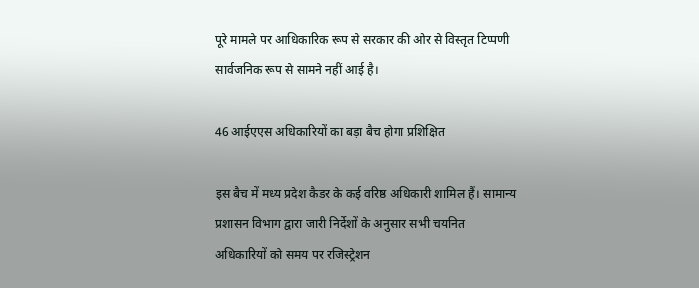पूरे मामले पर आधिकारिक रूप से सरकार की ओर से विस्तृत टिप्पणी सार्वजनिक रूप से सामने नहीं आई है।

46 आईएएस अधिकारियों का बड़ा बैच होगा प्रशिक्षित

इस बैच में मध्य प्रदेश कैडर के कई वरिष्ठ अधिकारी शामिल हैं। सामान्य प्रशासन विभाग द्वारा जारी निर्देशों के अनुसार सभी चयनित अधिकारियों को समय पर रजिस्ट्रेशन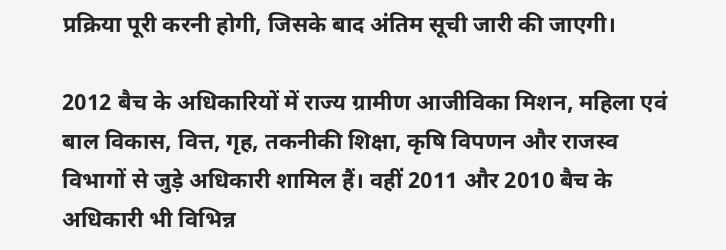प्रक्रिया पूरी करनी होगी, जिसके बाद अंतिम सूची जारी की जाएगी।

2012 बैच के अधिकारियों में राज्य ग्रामीण आजीविका मिशन, महिला एवं बाल विकास, वित्त, गृह, तकनीकी शिक्षा, कृषि विपणन और राजस्व विभागों से जुड़े अधिकारी शामिल हैं। वहीं 2011 और 2010 बैच के अधिकारी भी विभिन्न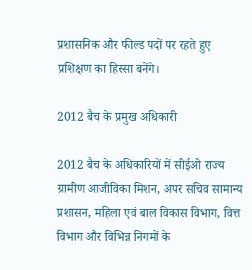प्रशासनिक और फील्ड पदों पर रहते हुए प्रशिक्षण का हिस्सा बनेंगे।

2012 बैच के प्रमुख अधिकारी

2012 बैच के अधिकारियों में सीईओ राज्य ग्रामीण आजीविका मिशन, अपर सचिव सामान्य प्रशासन, महिला एवं बाल विकास विभाग, वित्त विभाग और विभिन्न निगमों के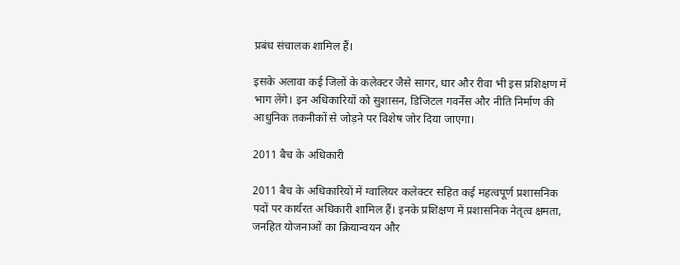प्रबंध संचालक शामिल हैं।

इसके अलावा कई जिलों के कलेक्टर जैसे सागर, धार और रीवा भी इस प्रशिक्षण में भाग लेंगे। इन अधिकारियों को सुशासन, डिजिटल गवर्नेंस और नीति निर्माण की आधुनिक तकनीकों से जोड़ने पर विशेष जोर दिया जाएगा।

2011 बैच के अधिकारी

2011 बैच के अधिकारियों में ग्वालियर कलेक्टर सहित कई महत्वपूर्ण प्रशासनिक पदों पर कार्यरत अधिकारी शामिल हैं। इनके प्रशिक्षण में प्रशासनिक नेतृत्व क्षमता, जनहित योजनाओं का क्रियान्वयन और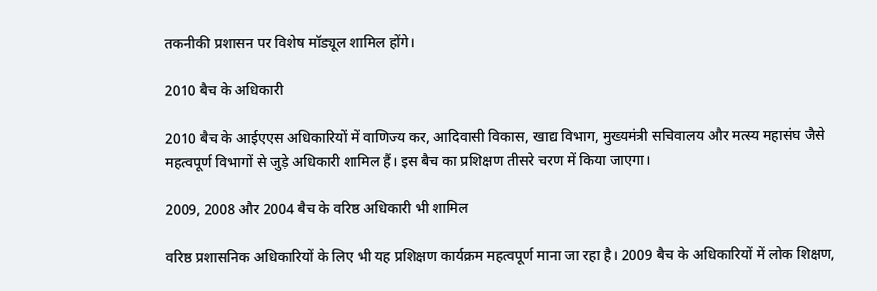तकनीकी प्रशासन पर विशेष मॉड्यूल शामिल होंगे।

2010 बैच के अधिकारी

2010 बैच के आईएएस अधिकारियों में वाणिज्य कर, आदिवासी विकास, खाद्य विभाग, मुख्यमंत्री सचिवालय और मत्स्य महासंघ जैसे महत्वपूर्ण विभागों से जुड़े अधिकारी शामिल हैं। इस बैच का प्रशिक्षण तीसरे चरण में किया जाएगा।

2009, 2008 और 2004 बैच के वरिष्ठ अधिकारी भी शामिल

वरिष्ठ प्रशासनिक अधिकारियों के लिए भी यह प्रशिक्षण कार्यक्रम महत्वपूर्ण माना जा रहा है। 2009 बैच के अधिकारियों में लोक शिक्षण,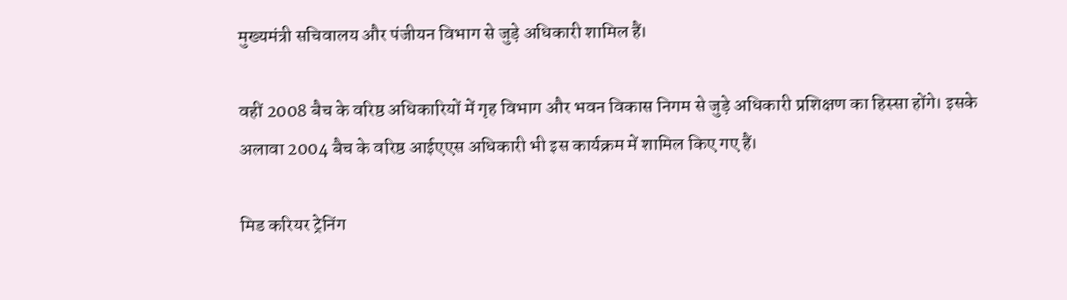मुख्यमंत्री सचिवालय और पंजीयन विभाग से जुड़े अधिकारी शामिल हैं।

वहीं 2008 बैच के वरिष्ठ अधिकारियों में गृह विभाग और भवन विकास निगम से जुड़े अधिकारी प्रशिक्षण का हिस्सा होंगे। इसके अलावा 2004 बैच के वरिष्ठ आईएएस अधिकारी भी इस कार्यक्रम में शामिल किए गए हैं।

मिड करियर ट्रेनिंग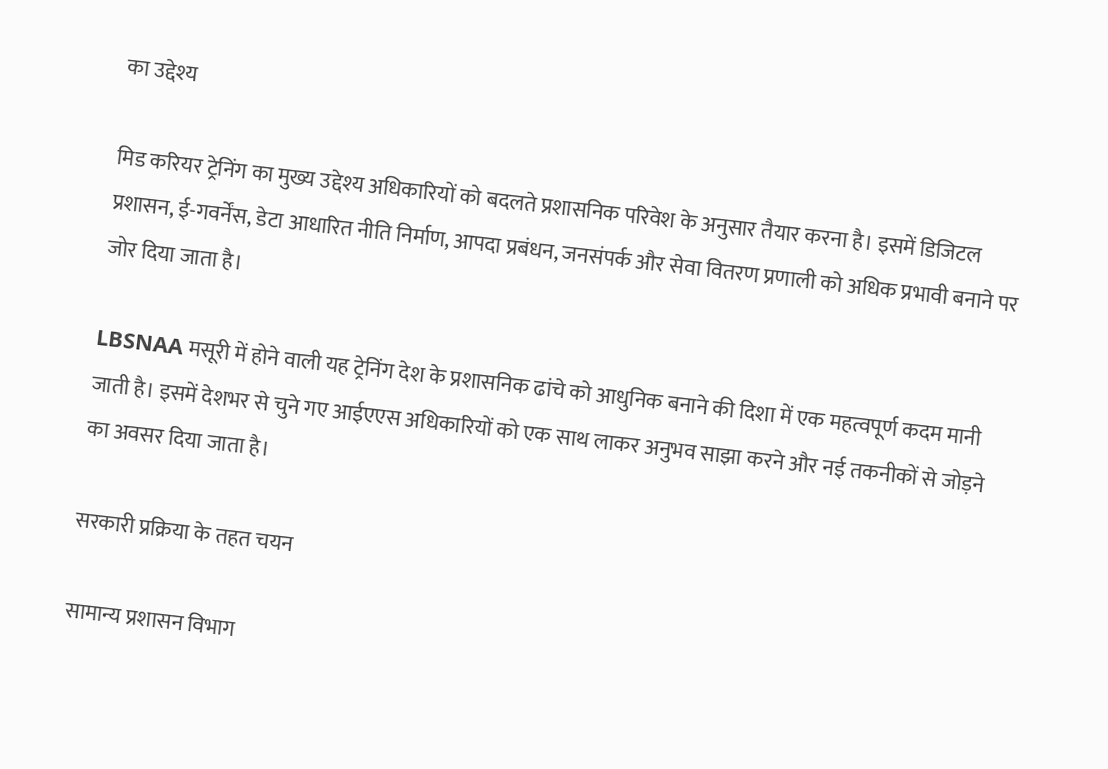का उद्देश्य

मिड करियर ट्रेनिंग का मुख्य उद्देश्य अधिकारियों को बदलते प्रशासनिक परिवेश के अनुसार तैयार करना है। इसमें डिजिटल प्रशासन, ई-गवर्नेंस, डेटा आधारित नीति निर्माण, आपदा प्रबंधन, जनसंपर्क और सेवा वितरण प्रणाली को अधिक प्रभावी बनाने पर जोर दिया जाता है।

LBSNAA मसूरी में होने वाली यह ट्रेनिंग देश के प्रशासनिक ढांचे को आधुनिक बनाने की दिशा में एक महत्वपूर्ण कदम मानी जाती है। इसमें देशभर से चुने गए आईएएस अधिकारियों को एक साथ लाकर अनुभव साझा करने और नई तकनीकों से जोड़ने का अवसर दिया जाता है।

सरकारी प्रक्रिया के तहत चयन

सामान्य प्रशासन विभाग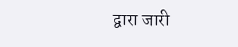द्वारा जारी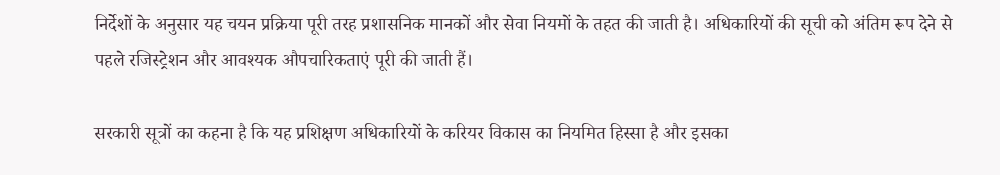निर्देशों के अनुसार यह चयन प्रक्रिया पूरी तरह प्रशासनिक मानकों और सेवा नियमों के तहत की जाती है। अधिकारियों की सूची को अंतिम रूप देने से पहले रजिस्ट्रेशन और आवश्यक औपचारिकताएं पूरी की जाती हैं।

सरकारी सूत्रों का कहना है कि यह प्रशिक्षण अधिकारियों के करियर विकास का नियमित हिस्सा है और इसका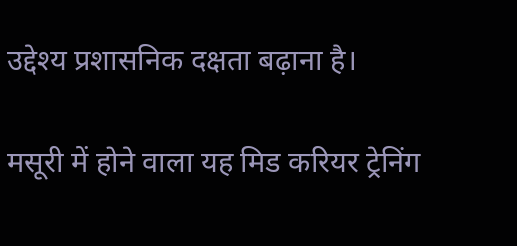उद्देश्य प्रशासनिक दक्षता बढ़ाना है।

मसूरी में होने वाला यह मिड करियर ट्रेनिंग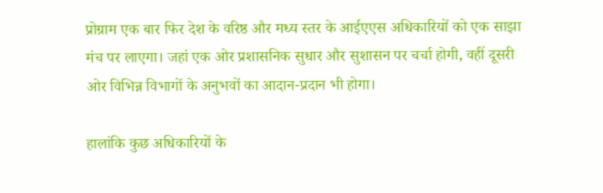प्रोग्राम एक बार फिर देश के वरिष्ठ और मध्य स्तर के आईएएस अधिकारियों को एक साझा मंच पर लाएगा। जहां एक ओर प्रशासनिक सुधार और सुशासन पर चर्चा होगी, वहीं दूसरी ओर विभिन्न विभागों के अनुभवों का आदान-प्रदान भी होगा।

हालांकि कुछ अधिकारियों के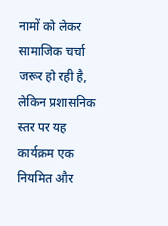नामों को लेकर सामाजिक चर्चा जरूर हो रही है, लेकिन प्रशासनिक स्तर पर यह कार्यक्रम एक नियमित और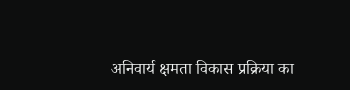अनिवार्य क्षमता विकास प्रक्रिया का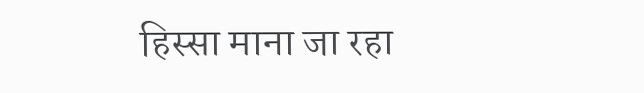हिस्सा माना जा रहा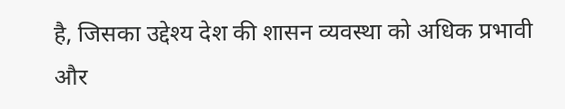है, जिसका उद्देश्य देश की शासन व्यवस्था को अधिक प्रभावी और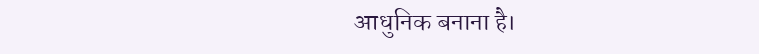आधुनिक बनाना है।